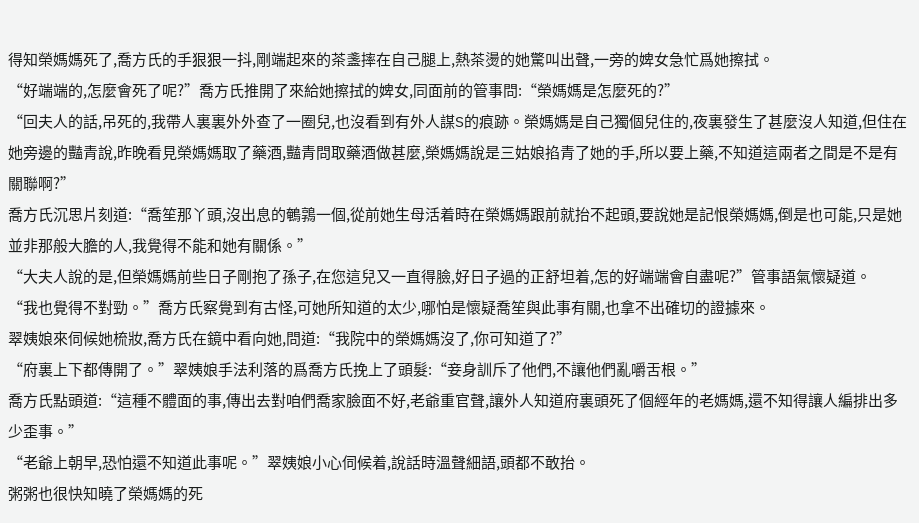得知榮媽媽死了,喬方氏的手狠狠一抖,剛端起來的茶盞摔在自己腿上,熱茶燙的她驚叫出聲,一旁的婢女急忙爲她擦拭。
“好端端的,怎麼會死了呢?”喬方氏推開了來給她擦拭的婢女,同面前的管事問:“榮媽媽是怎麼死的?”
“回夫人的話,吊死的,我帶人裏裏外外查了一圈兒,也沒看到有外人謀S的痕跡。榮媽媽是自己獨個兒住的,夜裏發生了甚麼沒人知道,但住在她旁邊的豔青說,昨晚看見榮媽媽取了藥酒,豔青問取藥酒做甚麼,榮媽媽說是三姑娘掐青了她的手,所以要上藥,不知道這兩者之間是不是有關聯啊?”
喬方氏沉思片刻道:“喬笙那丫頭,沒出息的鵪鶉一個,從前她生母活着時在榮媽媽跟前就抬不起頭,要說她是記恨榮媽媽,倒是也可能,只是她並非那般大膽的人,我覺得不能和她有關係。”
“大夫人說的是,但榮媽媽前些日子剛抱了孫子,在您這兒又一直得臉,好日子過的正舒坦着,怎的好端端會自盡呢?”管事語氣懷疑道。
“我也覺得不對勁。”喬方氏察覺到有古怪,可她所知道的太少,哪怕是懷疑喬笙與此事有關,也拿不出確切的證據來。
翠姨娘來伺候她梳妝,喬方氏在鏡中看向她,問道:“我院中的榮媽媽沒了,你可知道了?”
“府裏上下都傳開了。”翠姨娘手法利落的爲喬方氏挽上了頭髮:“妾身訓斥了他們,不讓他們亂嚼舌根。”
喬方氏點頭道:“這種不體面的事,傳出去對咱們喬家臉面不好,老爺重官聲,讓外人知道府裏頭死了個經年的老媽媽,還不知得讓人編排出多少歪事。”
“老爺上朝早,恐怕還不知道此事呢。”翠姨娘小心伺候着,說話時溫聲細語,頭都不敢抬。
粥粥也很快知曉了榮媽媽的死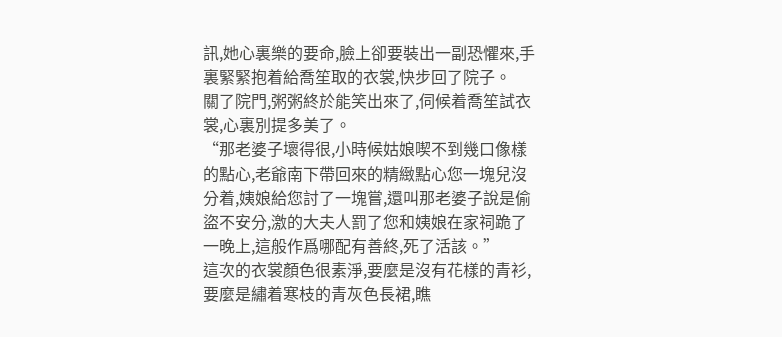訊,她心裏樂的要命,臉上卻要裝出一副恐懼來,手裏緊緊抱着給喬笙取的衣裳,快步回了院子。
關了院門,粥粥終於能笑出來了,伺候着喬笙試衣裳,心裏別提多美了。
“那老婆子壞得很,小時候姑娘喫不到幾口像樣的點心,老爺南下帶回來的精緻點心您一塊兒沒分着,姨娘給您討了一塊嘗,還叫那老婆子說是偷盜不安分,激的大夫人罰了您和姨娘在家祠跪了一晚上,這般作爲哪配有善終,死了活該。”
這次的衣裳顏色很素淨,要麼是沒有花樣的青衫,要麼是繡着寒枝的青灰色長裙,瞧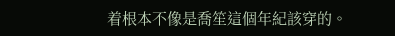着根本不像是喬笙這個年紀該穿的。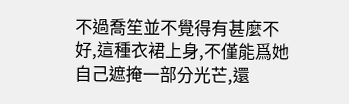不過喬笙並不覺得有甚麼不好,這種衣裙上身,不僅能爲她自己遮掩一部分光芒,還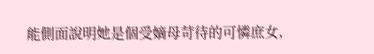能側面說明她是個受嫡母苛待的可憐庶女,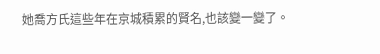她喬方氏這些年在京城積累的賢名,也該變一變了。